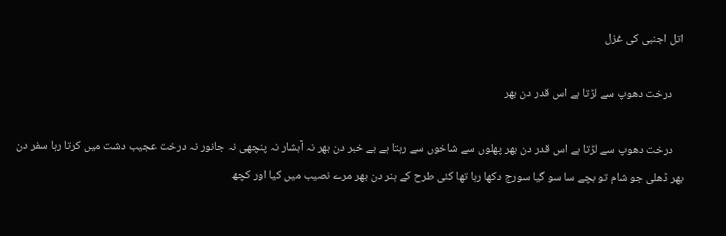اتل اجنبی کی غزل

    درخت دھوپ سے لڑتا ہے اس قدر دن بھر

    درخت دھوپ سے لڑتا ہے اس قدر دن بھر پھلوں سے شاخوں سے رہتا ہے بے خبر دن بھر نہ آبشار نہ پنچھی نہ جانور نہ درخت عجیب دشت میں کرتا رہا سفر دن بھر ڈھلی جو شام تو بچے سا سو گیا سورج دکھا رہا تھا کئی طرح کے ہنر دن بھر مرے نصیب میں کیا اور کچھ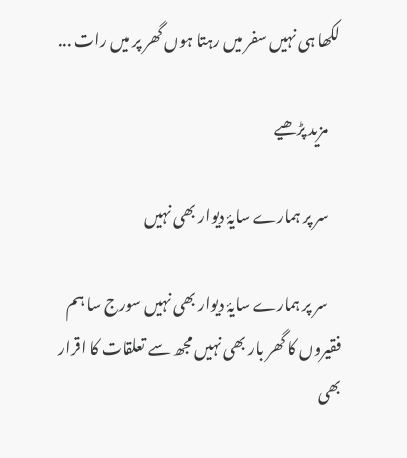لکھا ہی نہیں سفر میں رہتا ہوں گھر پر میں رات ...

    مزید پڑھیے

    سر پر ہمارے سایۂ دیوار بھی نہیں

    سر پر ہمارے سایۂ دیوار بھی نہیں سورج سا ہم فقیروں کا گھر بار بھی نہیں مجھ سے تعلقات کا اقرار بھی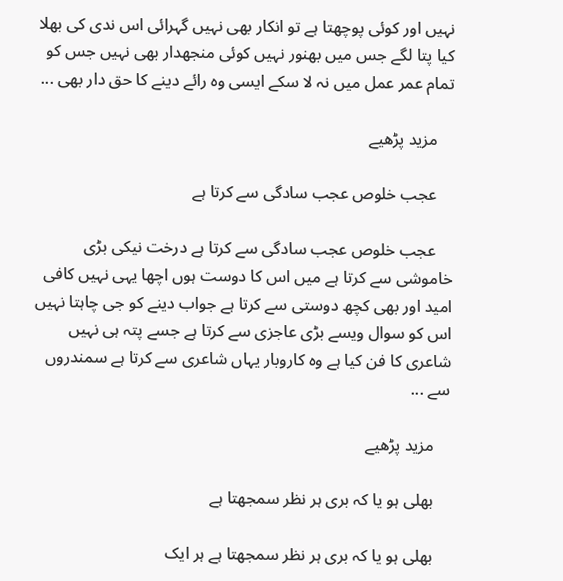نہیں اور کوئی پوچھتا ہے تو انکار بھی نہیں گہرائی اس ندی کی بھلا کیا پتا لگے جس میں بھنور نہیں کوئی منجھدار بھی نہیں جس کو تمام عمر عمل میں نہ لا سکے ایسی وہ رائے دینے کا حق دار بھی ...

    مزید پڑھیے

    عجب خلوص عجب سادگی سے کرتا ہے

    عجب خلوص عجب سادگی سے کرتا ہے درخت نیکی بڑی خاموشی سے کرتا ہے میں اس کا دوست ہوں اچھا یہی نہیں کافی امید اور بھی کچھ دوستی سے کرتا ہے جواب دینے کو جی چاہتا نہیں اس کو سوال ویسے بڑی عاجزی سے کرتا ہے جسے پتہ ہی نہیں شاعری کا فن کیا ہے وہ کاروبار یہاں شاعری سے کرتا ہے سمندروں سے ...

    مزید پڑھیے

    بھلی ہو یا کہ بری ہر نظر سمجھتا ہے

    بھلی ہو یا کہ بری ہر نظر سمجھتا ہے ہر ایک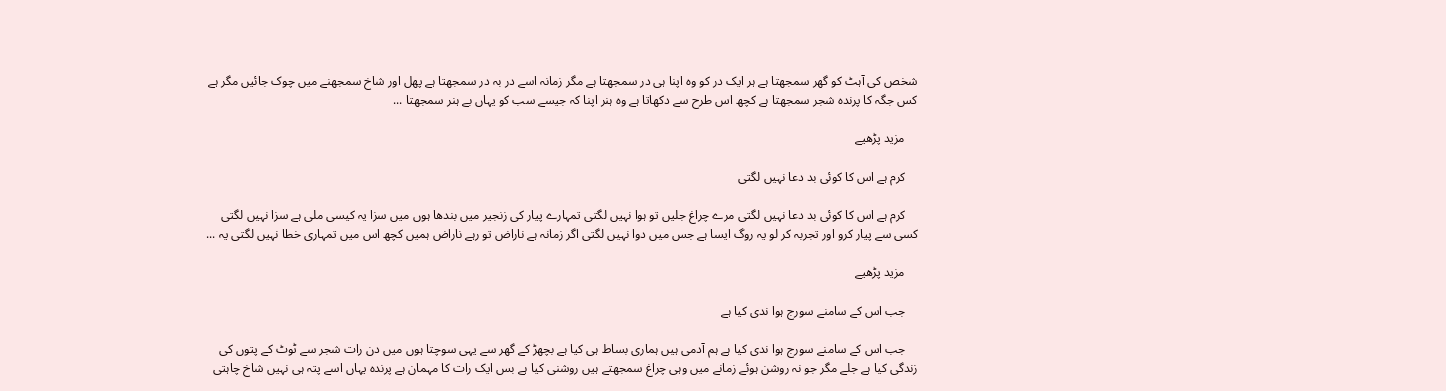شخص کی آہٹ کو گھر سمجھتا ہے ہر ایک در کو وہ اپنا ہی در سمجھتا ہے مگر زمانہ اسے در بہ در سمجھتا ہے پھل اور شاخ سمجھنے میں چوک جائیں مگر ہے کس جگہ کا پرندہ شجر سمجھتا ہے کچھ اس طرح سے دکھاتا ہے وہ ہنر اپنا کہ جیسے سب کو یہاں بے ہنر سمجھتا ...

    مزید پڑھیے

    کرم ہے اس کا کوئی بد دعا نہیں لگتی

    کرم ہے اس کا کوئی بد دعا نہیں لگتی مرے چراغ جلیں تو ہوا نہیں لگتی تمہارے پیار کی زنجیر میں بندھا ہوں میں سزا یہ کیسی ملی ہے سزا نہیں لگتی کسی سے پیار کرو اور تجربہ کر لو یہ روگ ایسا ہے جس میں دوا نہیں لگتی اگر زمانہ ہے ناراض تو رہے ناراض ہمیں کچھ اس میں تمہاری خطا نہیں لگتی یہ ...

    مزید پڑھیے

    جب اس کے سامنے سورج ہوا ندی کیا ہے

    جب اس کے سامنے سورج ہوا ندی کیا ہے ہم آدمی ہیں ہماری بساط ہی کیا ہے بچھڑ کے گھر سے یہی سوچتا ہوں میں دن رات شجر سے ٹوٹ کے پتوں کی زندگی کیا ہے جلے مگر جو نہ روشن ہوئے زمانے میں وہی چراغ سمجھتے ہیں روشنی کیا ہے بس ایک رات کا مہمان ہے پرندہ یہاں اسے پتہ ہی نہیں شاخ چاہتی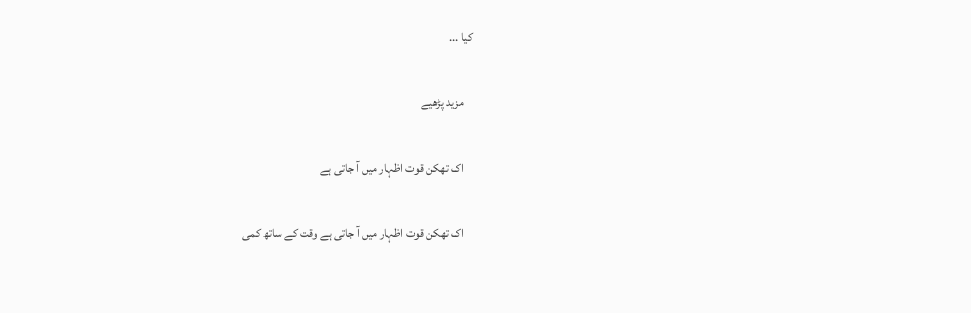کیا ...

    مزید پڑھیے

    اک تھکن قوت اظہار میں آ جاتی ہے

    اک تھکن قوت اظہار میں آ جاتی ہے وقت کے ساتھ کمی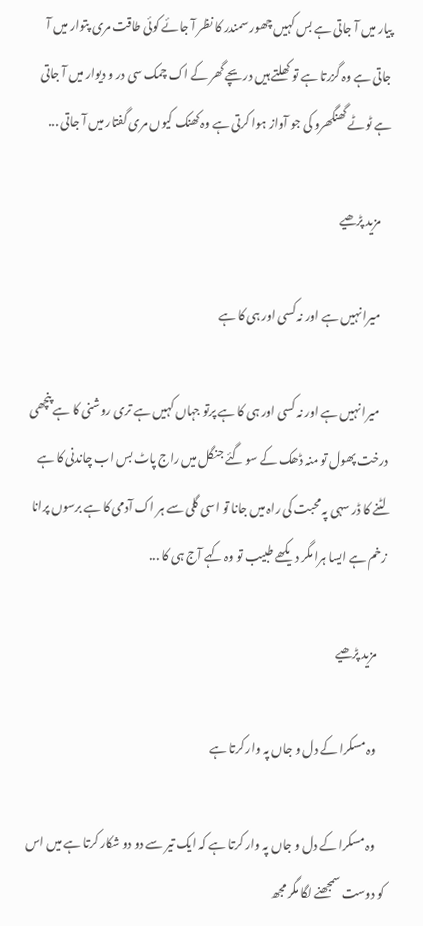پیار میں آ جاتی ہے بس کہیں چھور سمندر کا نظر آ جائے کوئی طاقت مری پتوار میں آ جاتی ہے وہ گزرتا ہے تو کھلتے ہیں دریچے گھر کے اک چمک سی در و دیوار میں آ جاتی ہے ٹوٹے گھنگھرو کی جو آواز ہوا کرتی ہے وہ کھنک کیوں مری گفتار میں آ جاتی ...

    مزید پڑھیے

    میرا نہیں ہے اور نہ کسی اور ہی کا ہے

    میرا نہیں ہے اور نہ کسی اور ہی کا ہے پرتو جہاں کہیں ہے تری روشنی کا ہے پنچھی درخت پھول تو منہ ڈھک کے سو گئے جنگل میں راج پاٹ بس اب چاندنی کا ہے لٹنے کا ڈر سہی پہ محبت کی راہ میں جانا تو اسی گلی سے ہر اک آدمی کا ہے برسوں پرانا زخم ہے ایسا ہرا مگر دیکھے طبیب تو وہ کہے آج ہی کا ...

    مزید پڑھیے

    وہ مسکرا کے دل و جاں پہ وار کرتا ہے

    وہ مسکرا کے دل و جاں پہ وار کرتا ہے کہ ایک تیر سے دو دو شکار کرتا ہے میں اس کو دوست سمجھنے لگا مگر مجھ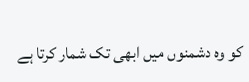کو وہ دشمنوں میں ابھی تک شمار کرتا ہے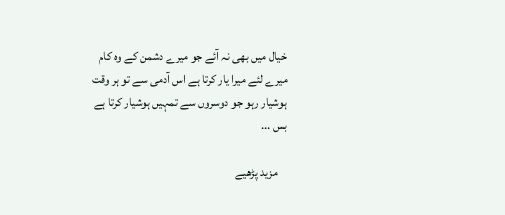خیال میں بھی نہ آئے جو میرے دشمن کے وہ کام میرے لئے میرا یار کرتا ہے اس آدمی سے تو ہر وقت ہوشیار رہو جو دوسروں سے تمہیں ہوشیار کرتا ہے بس ...

    مزید پڑھیے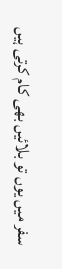سفر میں یوں تو بلائیں بھی کام کرتی ہیں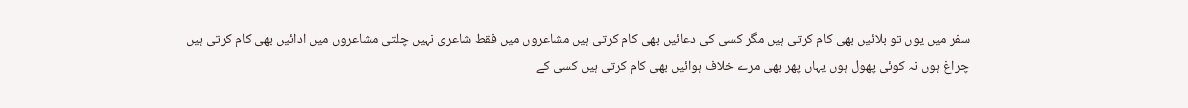سفر میں یوں تو بلائیں بھی کام کرتی ہیں مگر کسی کی دعائیں بھی کام کرتی ہیں مشاعروں میں فقط شاعری نہیں چلتی مشاعروں میں ادائیں بھی کام کرتی ہیں چراغ ہوں نہ کوئی پھول ہوں یہاں پھر بھی مرے خلاف ہوائیں بھی کام کرتی ہیں کسی کے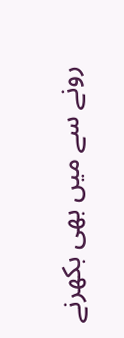رونے سے میں بھی بکھرنے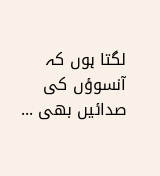لگتا ہوں کہ آنسوؤں کی صدائیں بھی ...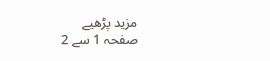مزید پڑھیے
صفحہ 1 سے 2